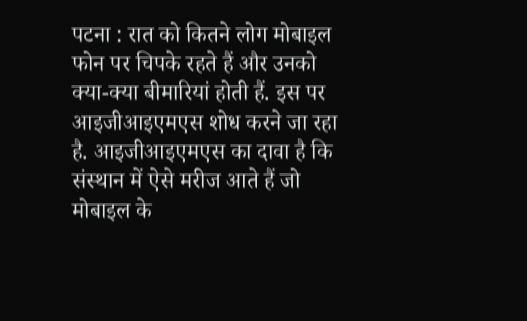पटना : रात को कितने लोग मोबाइल फोन पर चिपके रहते हैं और उनको क्या-क्या बीमारियां होती हैं. इस पर आइजीआइएमएस शोध करने जा रहा है. आइजीआइएमएस का दावा है कि संस्थान में ऐसे मरीज आते हैं जो मोबाइल के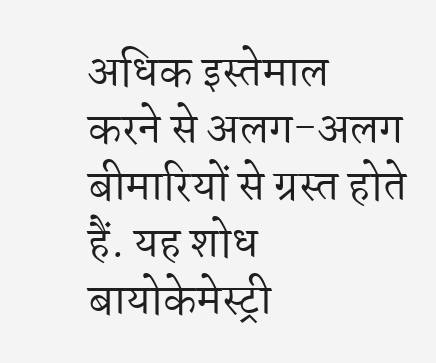अधिक इस्तेमाल करने से अलग-अलग बीमारियों से ग्रस्त होते हैं. यह शोध बायोकेमेस्ट्री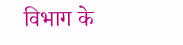विभाग के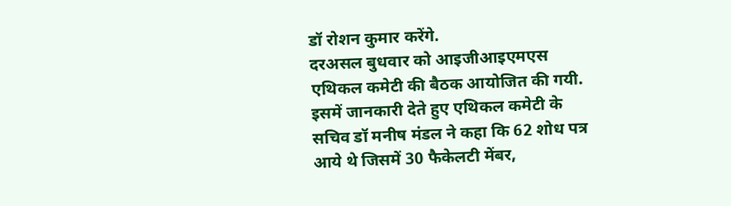डॉ रोशन कुमार करेंगे.
दरअसल बुधवार को आइजीआइएमएस एथिकल कमेटी की बैठक आयोजित की गयी. इसमें जानकारी देते हुए एथिकल कमेटी के सचिव डॉ मनीष मंडल ने कहा कि 62 शोध पत्र आये थे जिसमें 30 फैकेलटी मेंबर,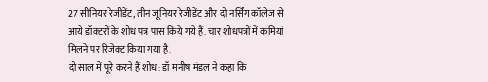27 सीनियर रेजीडेंट, तीन जूनियर रेजीडेंट और दो नर्सिंग कॉलेज से आये डॉक्टरों के शोध पत्र पास किये गये हैं. चार शोधपत्रों में कमियां मिलने पर रिजेक्ट किया गया है.
दो साल में पूरे करने हैं शोध: डॉ मनीष मंडल ने कहा कि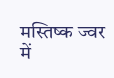मस्तिष्क ज्वर में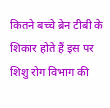कितने बच्चे ब्रेन टीबी के शिकार होते हैं इस पर शिशु रोग विभाग की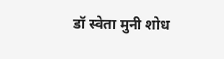डॉ स्वेता मुनी शोध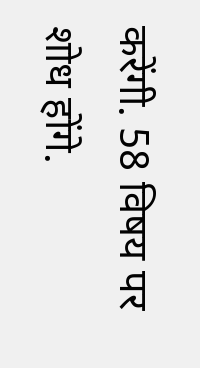करेंगी. 58 विषय पर शोध होंगे.